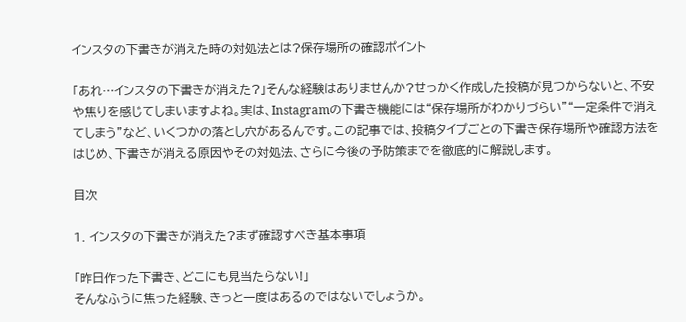インスタの下書きが消えた時の対処法とは?保存場所の確認ポイント

「あれ…インスタの下書きが消えた?」そんな経験はありませんか?せっかく作成した投稿が見つからないと、不安や焦りを感じてしまいますよね。実は、Instagramの下書き機能には“保存場所がわかりづらい”“一定条件で消えてしまう”など、いくつかの落とし穴があるんです。この記事では、投稿タイプごとの下書き保存場所や確認方法をはじめ、下書きが消える原因やその対処法、さらに今後の予防策までを徹底的に解説します。

目次

1. インスタの下書きが消えた?まず確認すべき基本事項

「昨日作った下書き、どこにも見当たらない!」
そんなふうに焦った経験、きっと一度はあるのではないでしょうか。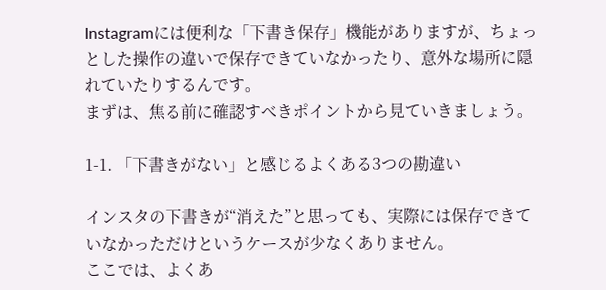Instagramには便利な「下書き保存」機能がありますが、ちょっとした操作の違いで保存できていなかったり、意外な場所に隠れていたりするんです。
まずは、焦る前に確認すべきポイントから見ていきましょう。

1-1. 「下書きがない」と感じるよくある3つの勘違い

インスタの下書きが“消えた”と思っても、実際には保存できていなかっただけというケースが少なくありません。
ここでは、よくあ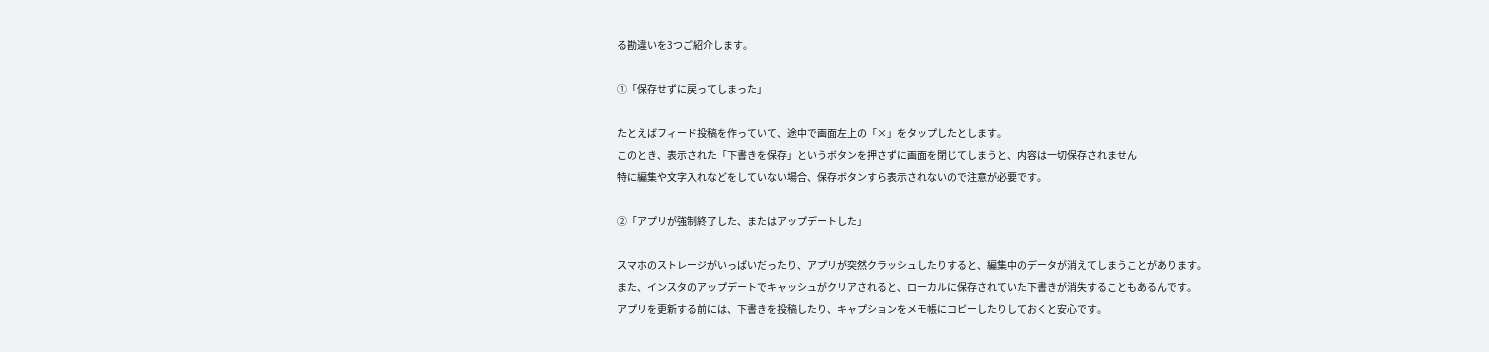る勘違いを3つご紹介します。

①「保存せずに戻ってしまった」

たとえばフィード投稿を作っていて、途中で画面左上の「×」をタップしたとします。
このとき、表示された「下書きを保存」というボタンを押さずに画面を閉じてしまうと、内容は一切保存されません
特に編集や文字入れなどをしていない場合、保存ボタンすら表示されないので注意が必要です。

②「アプリが強制終了した、またはアップデートした」

スマホのストレージがいっぱいだったり、アプリが突然クラッシュしたりすると、編集中のデータが消えてしまうことがあります。
また、インスタのアップデートでキャッシュがクリアされると、ローカルに保存されていた下書きが消失することもあるんです。
アプリを更新する前には、下書きを投稿したり、キャプションをメモ帳にコピーしたりしておくと安心です。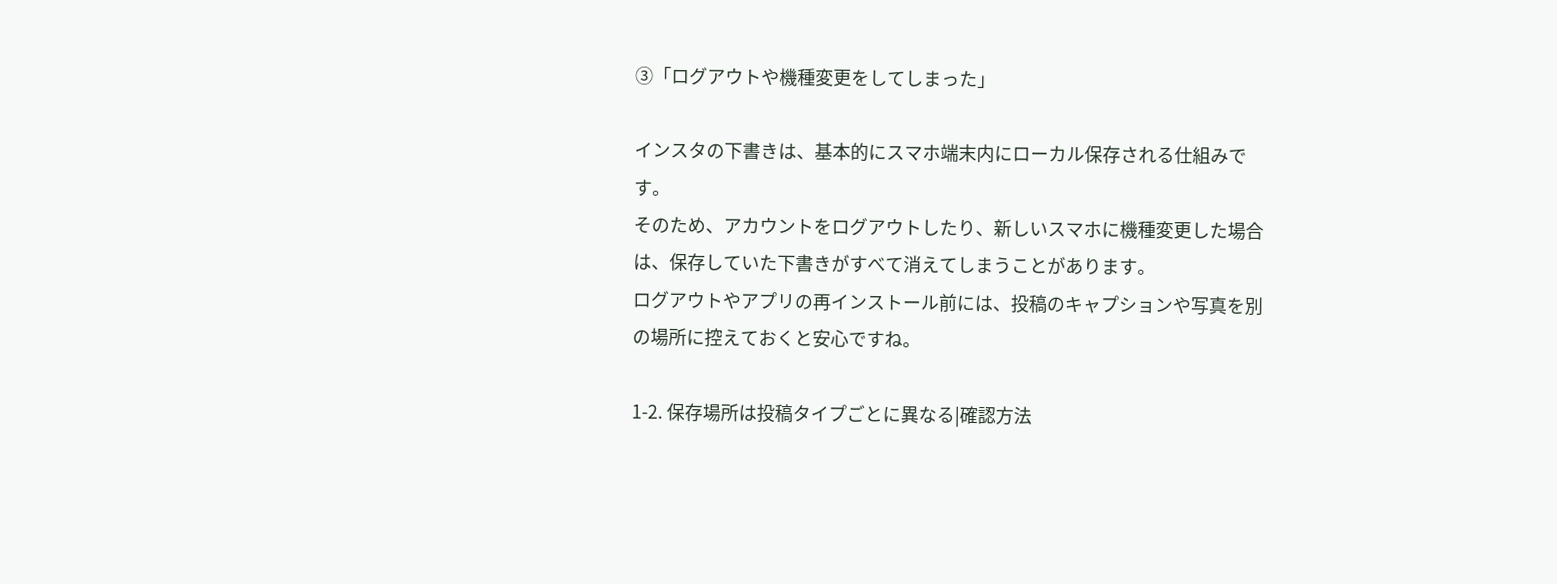③「ログアウトや機種変更をしてしまった」

インスタの下書きは、基本的にスマホ端末内にローカル保存される仕組みです。
そのため、アカウントをログアウトしたり、新しいスマホに機種変更した場合は、保存していた下書きがすべて消えてしまうことがあります。
ログアウトやアプリの再インストール前には、投稿のキャプションや写真を別の場所に控えておくと安心ですね。

1-2. 保存場所は投稿タイプごとに異なる|確認方法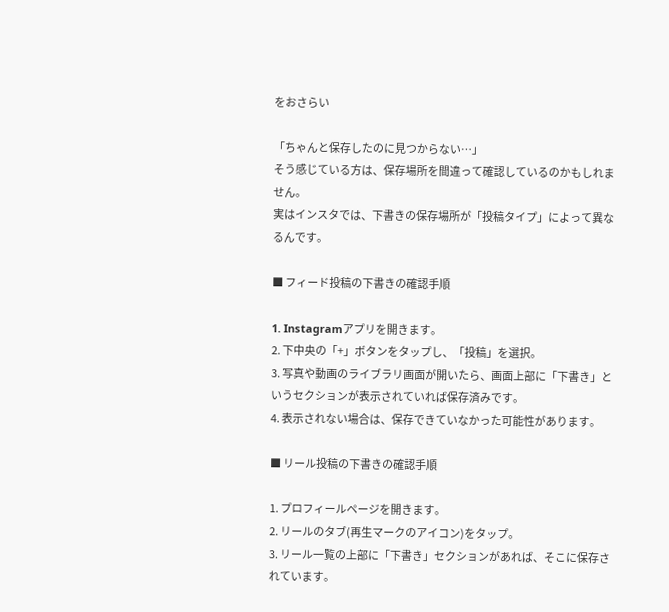をおさらい

「ちゃんと保存したのに見つからない…」
そう感じている方は、保存場所を間違って確認しているのかもしれません。
実はインスタでは、下書きの保存場所が「投稿タイプ」によって異なるんです。

■ フィード投稿の下書きの確認手順

1. Instagramアプリを開きます。
2. 下中央の「+」ボタンをタップし、「投稿」を選択。
3. 写真や動画のライブラリ画面が開いたら、画面上部に「下書き」というセクションが表示されていれば保存済みです。
4. 表示されない場合は、保存できていなかった可能性があります。

■ リール投稿の下書きの確認手順

1. プロフィールページを開きます。
2. リールのタブ(再生マークのアイコン)をタップ。
3. リール一覧の上部に「下書き」セクションがあれば、そこに保存されています。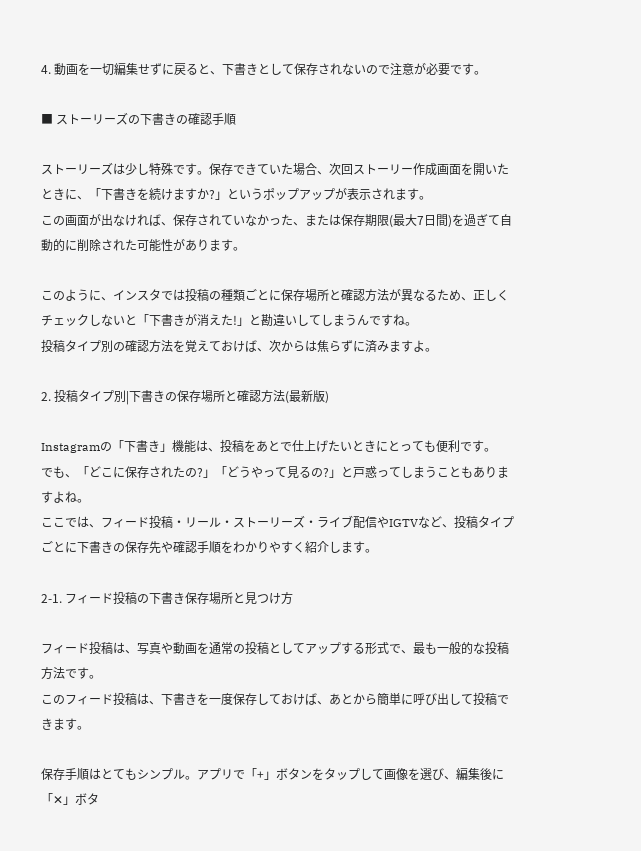4. 動画を一切編集せずに戻ると、下書きとして保存されないので注意が必要です。

■ ストーリーズの下書きの確認手順

ストーリーズは少し特殊です。保存できていた場合、次回ストーリー作成画面を開いたときに、「下書きを続けますか?」というポップアップが表示されます。
この画面が出なければ、保存されていなかった、または保存期限(最大7日間)を過ぎて自動的に削除された可能性があります。

このように、インスタでは投稿の種類ごとに保存場所と確認方法が異なるため、正しくチェックしないと「下書きが消えた!」と勘違いしてしまうんですね。
投稿タイプ別の確認方法を覚えておけば、次からは焦らずに済みますよ。

2. 投稿タイプ別|下書きの保存場所と確認方法(最新版)

Instagramの「下書き」機能は、投稿をあとで仕上げたいときにとっても便利です。
でも、「どこに保存されたの?」「どうやって見るの?」と戸惑ってしまうこともありますよね。
ここでは、フィード投稿・リール・ストーリーズ・ライブ配信やIGTVなど、投稿タイプごとに下書きの保存先や確認手順をわかりやすく紹介します。

2-1. フィード投稿の下書き保存場所と見つけ方

フィード投稿は、写真や動画を通常の投稿としてアップする形式で、最も一般的な投稿方法です。
このフィード投稿は、下書きを一度保存しておけば、あとから簡単に呼び出して投稿できます。

保存手順はとてもシンプル。アプリで「+」ボタンをタップして画像を選び、編集後に「✕」ボタ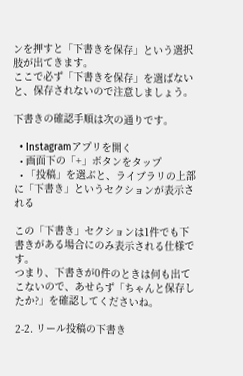ンを押すと「下書きを保存」という選択肢が出てきます。
ここで必ず「下書きを保存」を選ばないと、保存されないので注意しましょう。

下書きの確認手順は次の通りです。

  • Instagramアプリを開く
  • 画面下の「+」ボタンをタップ
  • 「投稿」を選ぶと、ライブラリの上部に「下書き」というセクションが表示される

この「下書き」セクションは1件でも下書きがある場合にのみ表示される仕様です。
つまり、下書きが0件のときは何も出てこないので、あせらず「ちゃんと保存したか?」を確認してくださいね。

2-2. リール投稿の下書き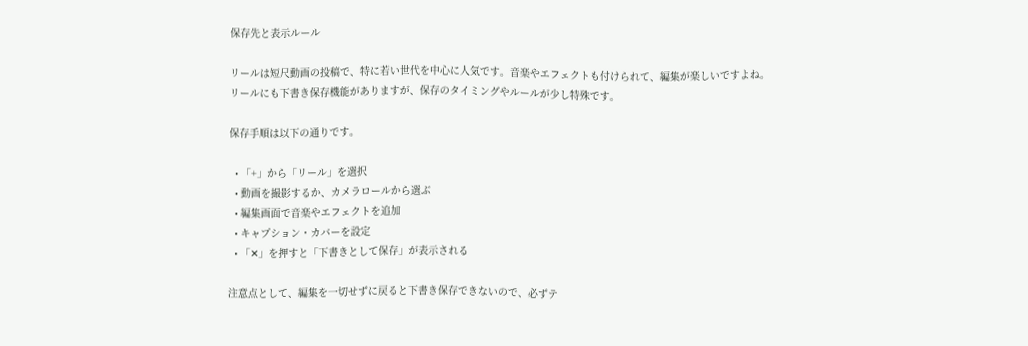保存先と表示ルール

リールは短尺動画の投稿で、特に若い世代を中心に人気です。音楽やエフェクトも付けられて、編集が楽しいですよね。
リールにも下書き保存機能がありますが、保存のタイミングやルールが少し特殊です。

保存手順は以下の通りです。

  • 「+」から「リール」を選択
  • 動画を撮影するか、カメラロールから選ぶ
  • 編集画面で音楽やエフェクトを追加
  • キャプション・カバーを設定
  • 「✕」を押すと「下書きとして保存」が表示される

注意点として、編集を一切せずに戻ると下書き保存できないので、必ずテ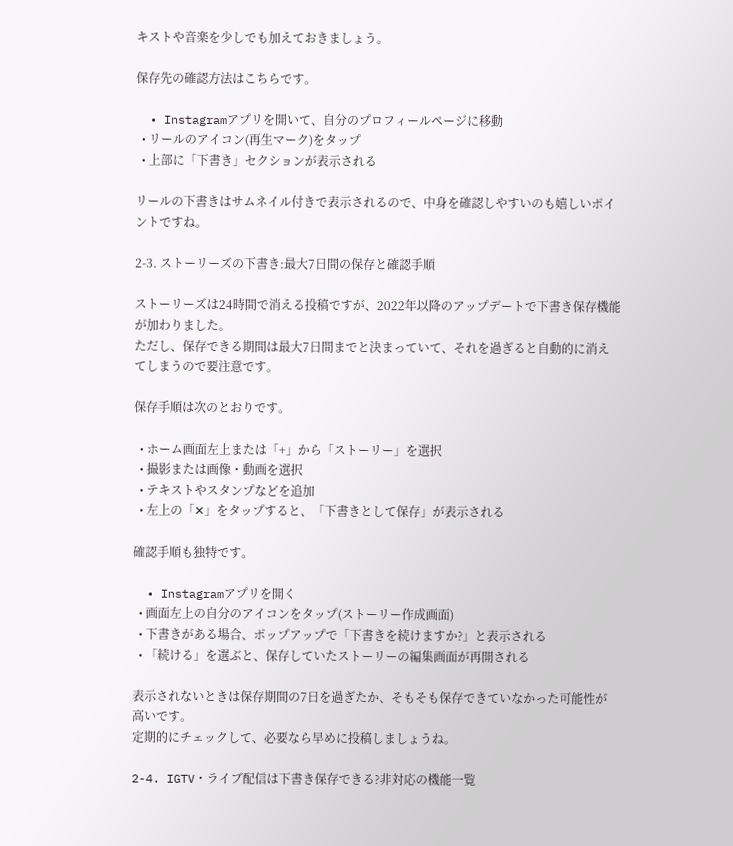キストや音楽を少しでも加えておきましょう。

保存先の確認方法はこちらです。

  • Instagramアプリを開いて、自分のプロフィールページに移動
  • リールのアイコン(再生マーク)をタップ
  • 上部に「下書き」セクションが表示される

リールの下書きはサムネイル付きで表示されるので、中身を確認しやすいのも嬉しいポイントですね。

2-3. ストーリーズの下書き:最大7日間の保存と確認手順

ストーリーズは24時間で消える投稿ですが、2022年以降のアップデートで下書き保存機能が加わりました。
ただし、保存できる期間は最大7日間までと決まっていて、それを過ぎると自動的に消えてしまうので要注意です。

保存手順は次のとおりです。

  • ホーム画面左上または「+」から「ストーリー」を選択
  • 撮影または画像・動画を選択
  • テキストやスタンプなどを追加
  • 左上の「✕」をタップすると、「下書きとして保存」が表示される

確認手順も独特です。

  • Instagramアプリを開く
  • 画面左上の自分のアイコンをタップ(ストーリー作成画面)
  • 下書きがある場合、ポップアップで「下書きを続けますか?」と表示される
  • 「続ける」を選ぶと、保存していたストーリーの編集画面が再開される

表示されないときは保存期間の7日を過ぎたか、そもそも保存できていなかった可能性が高いです。
定期的にチェックして、必要なら早めに投稿しましょうね。

2-4. IGTV・ライブ配信は下書き保存できる?非対応の機能一覧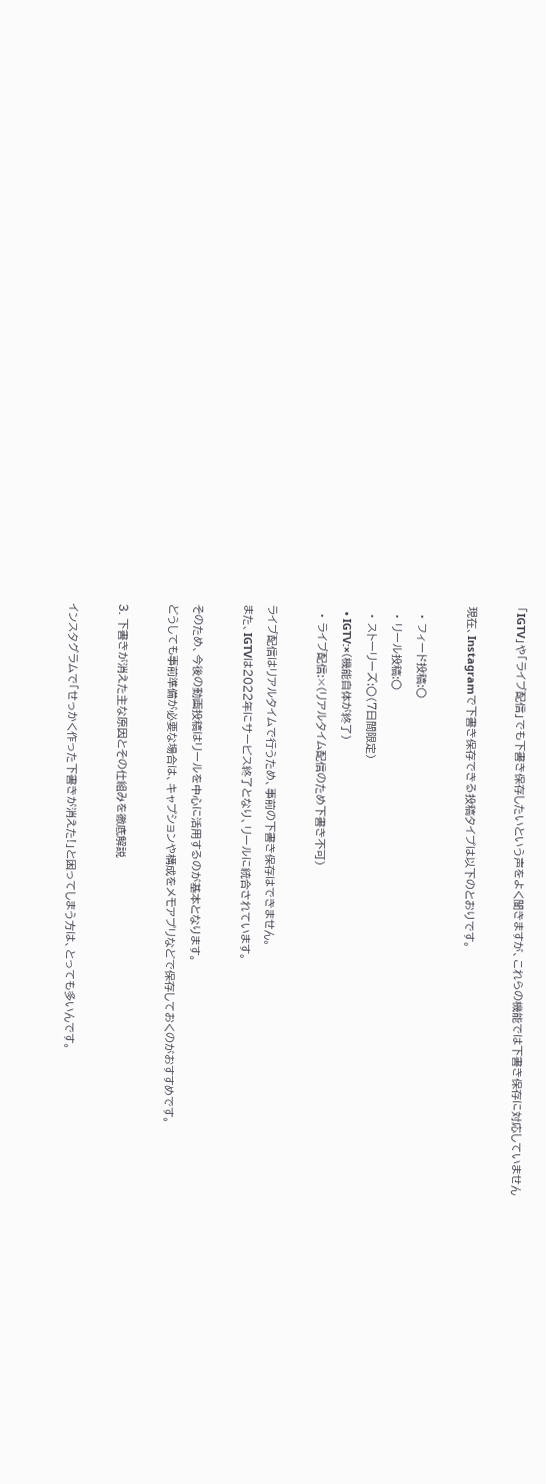「IGTV」や「ライブ配信」でも下書き保存したいという声をよく聞きますが、これらの機能では下書き保存に対応していません

現在、Instagramで下書き保存できる投稿タイプは以下のとおりです。

  • フィード投稿:〇
  • リール投稿:〇
  • ストーリーズ:〇(7日間限定)
  • IGTV:×(機能自体が終了)
  • ライブ配信:×(リアルタイム配信のため下書き不可)

ライブ配信はリアルタイムで行うため、事前の下書き保存はできません。
また、IGTVは2022年にサービス終了となり、リールに統合されています。

そのため、今後の動画投稿はリールを中心に活用するのが基本となります。
どうしても事前準備が必要な場合は、キャプションや構成をメモアプリなどで保存しておくのがおすすめです。

3. 下書きが消えた主な原因とその仕組みを徹底解説

インスタグラムで「せっかく作った下書きが消えた!」と困ってしまう方は、とっても多いんです。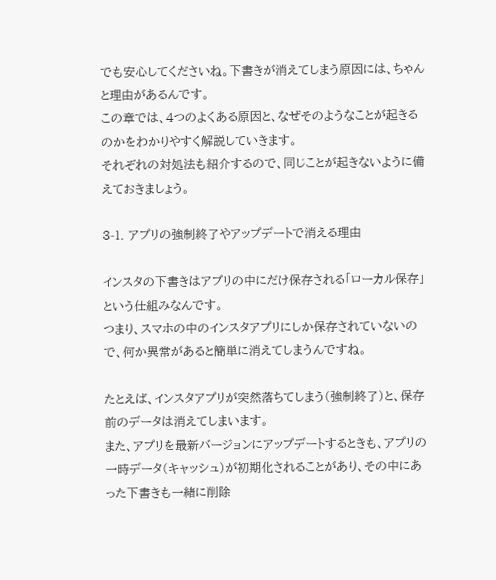でも安心してくださいね。下書きが消えてしまう原因には、ちゃんと理由があるんです。
この章では、4つのよくある原因と、なぜそのようなことが起きるのかをわかりやすく解説していきます。
それぞれの対処法も紹介するので、同じことが起きないように備えておきましょう。

3-1. アプリの強制終了やアップデートで消える理由

インスタの下書きはアプリの中にだけ保存される「ローカル保存」という仕組みなんです。
つまり、スマホの中のインスタアプリにしか保存されていないので、何か異常があると簡単に消えてしまうんですね。

たとえば、インスタアプリが突然落ちてしまう(強制終了)と、保存前のデータは消えてしまいます。
また、アプリを最新バージョンにアップデートするときも、アプリの一時データ(キャッシュ)が初期化されることがあり、その中にあった下書きも一緒に削除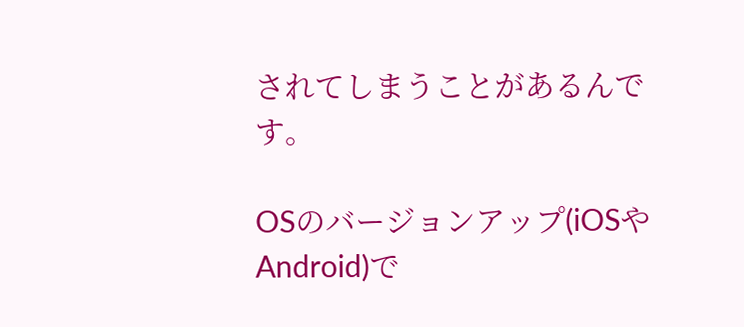されてしまうことがあるんです。

OSのバージョンアップ(iOSやAndroid)で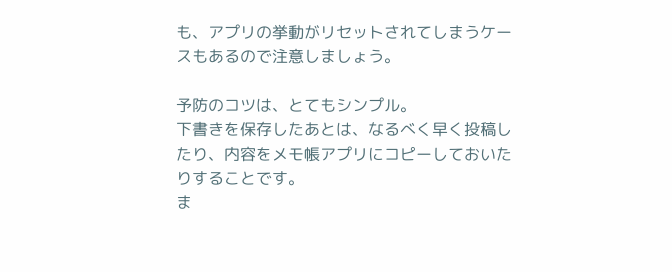も、アプリの挙動がリセットされてしまうケースもあるので注意しましょう。

予防のコツは、とてもシンプル。
下書きを保存したあとは、なるべく早く投稿したり、内容をメモ帳アプリにコピーしておいたりすることです。
ま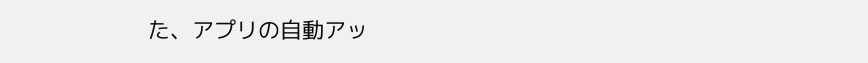た、アプリの自動アッ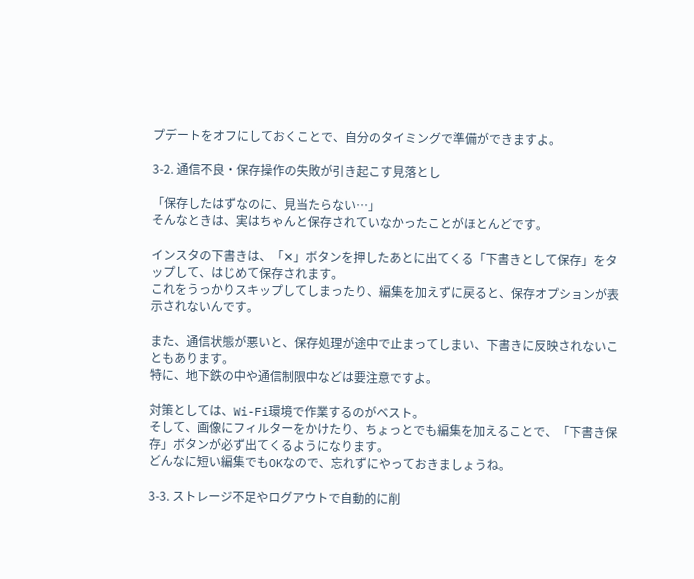プデートをオフにしておくことで、自分のタイミングで準備ができますよ。

3-2. 通信不良・保存操作の失敗が引き起こす見落とし

「保存したはずなのに、見当たらない…」
そんなときは、実はちゃんと保存されていなかったことがほとんどです。

インスタの下書きは、「✕」ボタンを押したあとに出てくる「下書きとして保存」をタップして、はじめて保存されます。
これをうっかりスキップしてしまったり、編集を加えずに戻ると、保存オプションが表示されないんです。

また、通信状態が悪いと、保存処理が途中で止まってしまい、下書きに反映されないこともあります。
特に、地下鉄の中や通信制限中などは要注意ですよ。

対策としては、Wi-Fi環境で作業するのがベスト。
そして、画像にフィルターをかけたり、ちょっとでも編集を加えることで、「下書き保存」ボタンが必ず出てくるようになります。
どんなに短い編集でもOKなので、忘れずにやっておきましょうね。

3-3. ストレージ不足やログアウトで自動的に削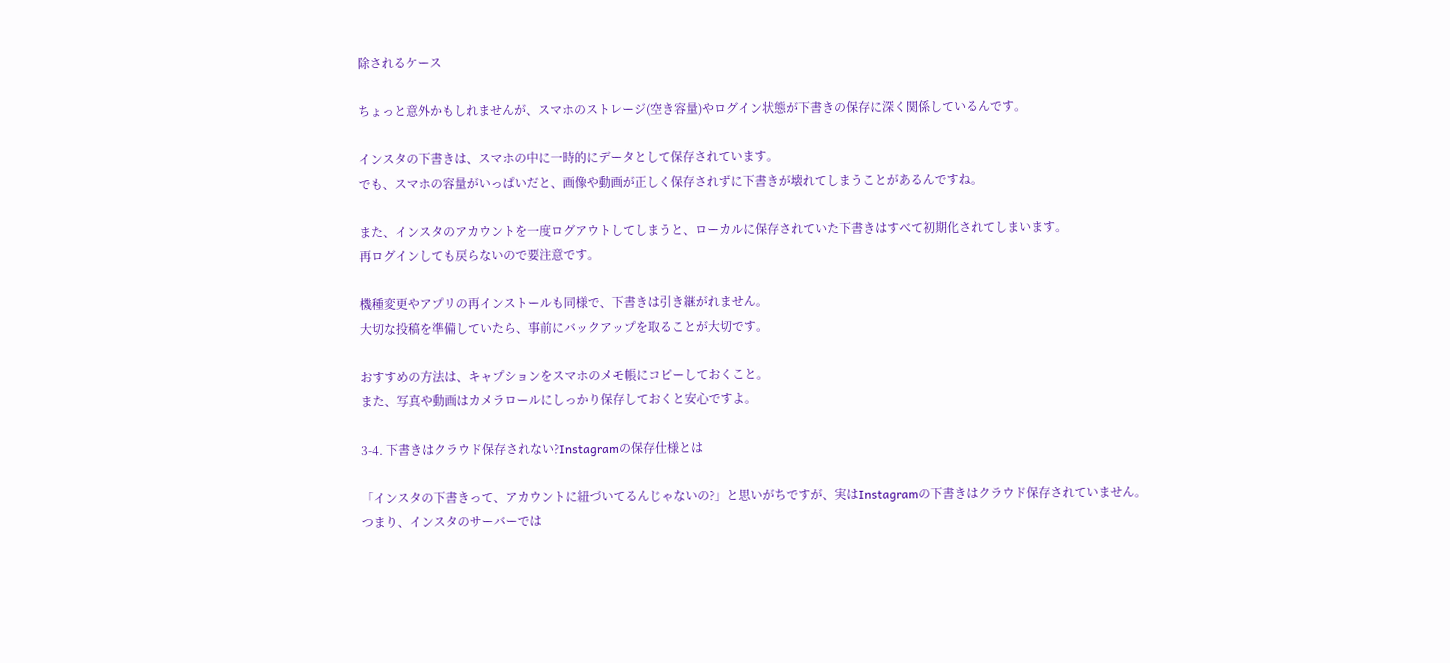除されるケース

ちょっと意外かもしれませんが、スマホのストレージ(空き容量)やログイン状態が下書きの保存に深く関係しているんです。

インスタの下書きは、スマホの中に一時的にデータとして保存されています。
でも、スマホの容量がいっぱいだと、画像や動画が正しく保存されずに下書きが壊れてしまうことがあるんですね。

また、インスタのアカウントを一度ログアウトしてしまうと、ローカルに保存されていた下書きはすべて初期化されてしまいます。
再ログインしても戻らないので要注意です。

機種変更やアプリの再インストールも同様で、下書きは引き継がれません。
大切な投稿を準備していたら、事前にバックアップを取ることが大切です。

おすすめの方法は、キャプションをスマホのメモ帳にコピーしておくこと。
また、写真や動画はカメラロールにしっかり保存しておくと安心ですよ。

3-4. 下書きはクラウド保存されない?Instagramの保存仕様とは

「インスタの下書きって、アカウントに紐づいてるんじゃないの?」と思いがちですが、実はInstagramの下書きはクラウド保存されていません。
つまり、インスタのサーバーでは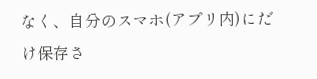なく、自分のスマホ(アプリ内)にだけ保存さ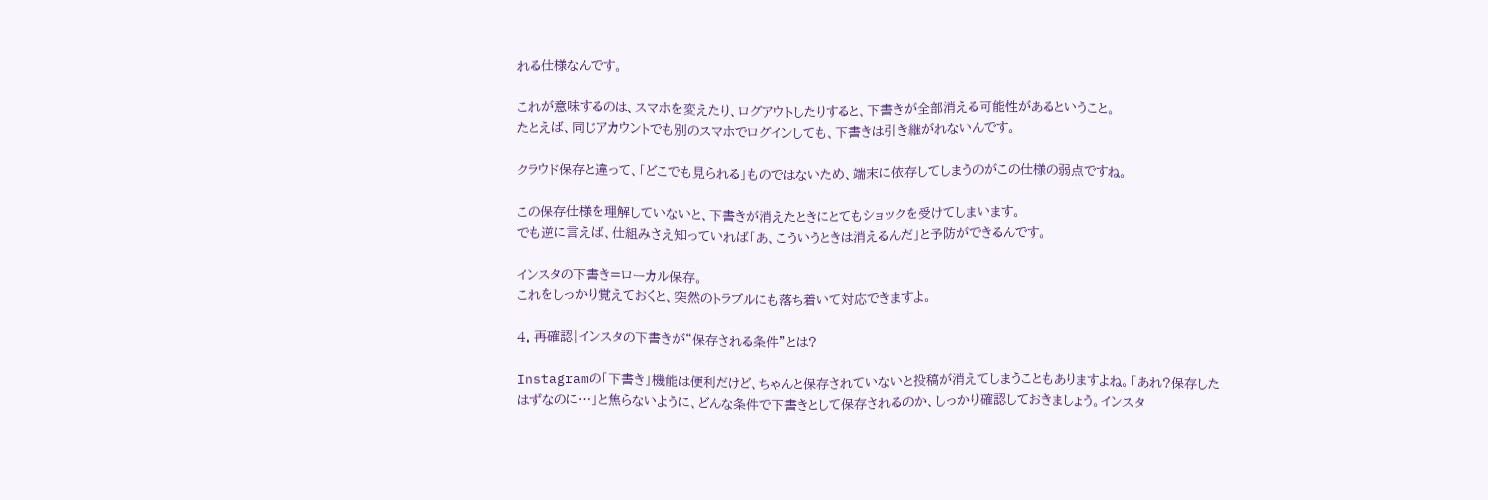れる仕様なんです。

これが意味するのは、スマホを変えたり、ログアウトしたりすると、下書きが全部消える可能性があるということ。
たとえば、同じアカウントでも別のスマホでログインしても、下書きは引き継がれないんです。

クラウド保存と違って、「どこでも見られる」ものではないため、端末に依存してしまうのがこの仕様の弱点ですね。

この保存仕様を理解していないと、下書きが消えたときにとてもショックを受けてしまいます。
でも逆に言えば、仕組みさえ知っていれば「あ、こういうときは消えるんだ」と予防ができるんです。

インスタの下書き=ローカル保存。
これをしっかり覚えておくと、突然のトラブルにも落ち着いて対応できますよ。

4. 再確認|インスタの下書きが“保存される条件”とは?

Instagramの「下書き」機能は便利だけど、ちゃんと保存されていないと投稿が消えてしまうこともありますよね。「あれ?保存したはずなのに…」と焦らないように、どんな条件で下書きとして保存されるのか、しっかり確認しておきましょう。インスタ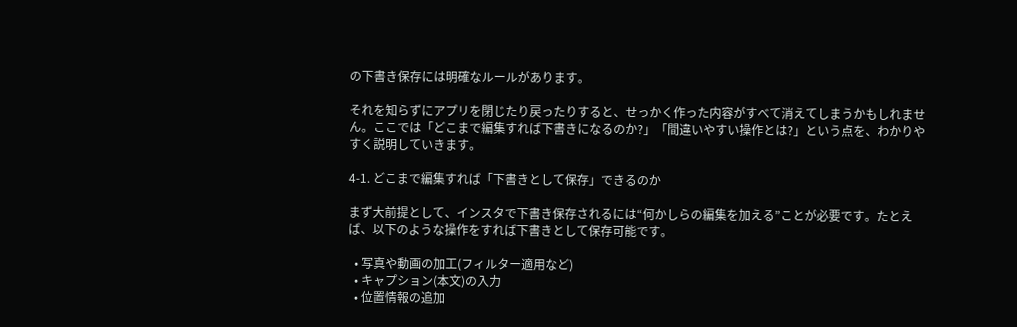の下書き保存には明確なルールがあります。

それを知らずにアプリを閉じたり戻ったりすると、せっかく作った内容がすべて消えてしまうかもしれません。ここでは「どこまで編集すれば下書きになるのか?」「間違いやすい操作とは?」という点を、わかりやすく説明していきます。

4-1. どこまで編集すれば「下書きとして保存」できるのか

まず大前提として、インスタで下書き保存されるには“何かしらの編集を加える”ことが必要です。たとえば、以下のような操作をすれば下書きとして保存可能です。

  • 写真や動画の加工(フィルター適用など)
  • キャプション(本文)の入力
  • 位置情報の追加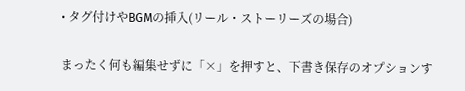• タグ付けやBGMの挿入(リール・ストーリーズの場合)

まったく何も編集せずに「×」を押すと、下書き保存のオプションす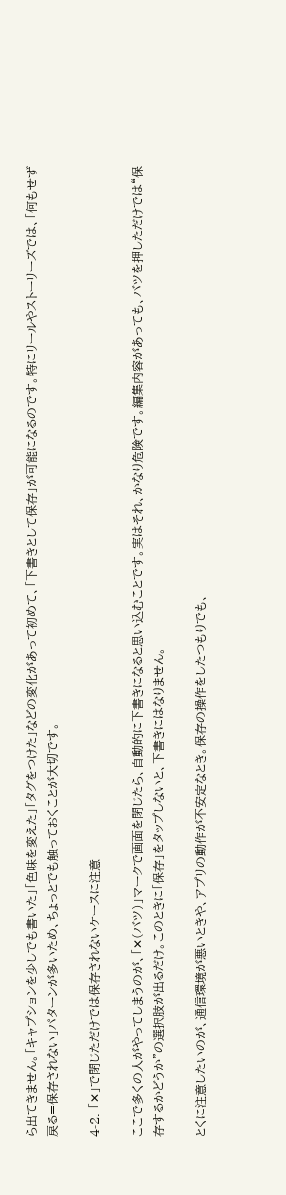ら出てきません。「キャプションを少しでも書いた」「色味を変えた」「タグをつけた」などの変化があって初めて、「下書きとして保存」が可能になるのです。特にリールやストーリーズでは、「何もせず戻る=保存されない」パターンが多いため、ちょっとでも触っておくことが大切です。

4-2. 「✕」で閉じただけでは保存されないケースに注意

ここで多くの人がやってしまうのが、「✕(バツ)」マークで画面を閉じたら、自動的に下書きになると思い込むことです。実はそれ、かなり危険です。編集内容があっても、バツを押しただけでは“保存するかどうか”の選択肢が出るだけ。このときに「保存」をタップしないと、下書きにはなりません。

とくに注意したいのが、通信環境が悪いときや、アプリの動作が不安定なとき。保存の操作をしたつもりでも、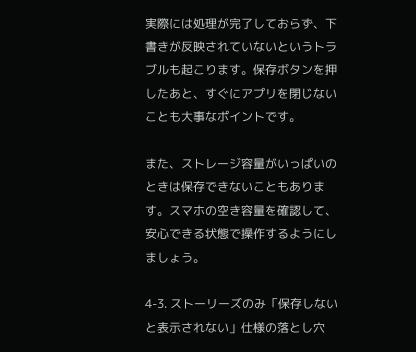実際には処理が完了しておらず、下書きが反映されていないというトラブルも起こります。保存ボタンを押したあと、すぐにアプリを閉じないことも大事なポイントです。

また、ストレージ容量がいっぱいのときは保存できないこともあります。スマホの空き容量を確認して、安心できる状態で操作するようにしましょう。

4-3. ストーリーズのみ「保存しないと表示されない」仕様の落とし穴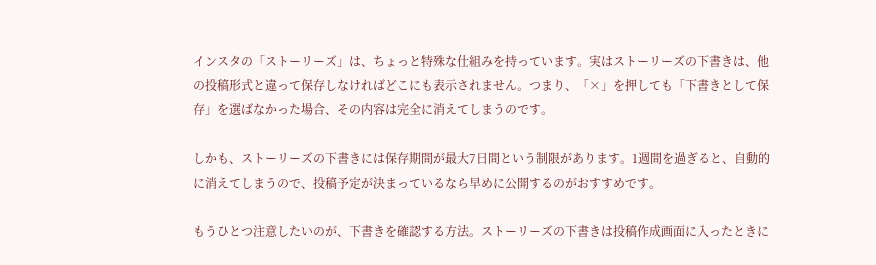インスタの「ストーリーズ」は、ちょっと特殊な仕組みを持っています。実はストーリーズの下書きは、他の投稿形式と違って保存しなければどこにも表示されません。つまり、「×」を押しても「下書きとして保存」を選ばなかった場合、その内容は完全に消えてしまうのです。

しかも、ストーリーズの下書きには保存期間が最大7日間という制限があります。1週間を過ぎると、自動的に消えてしまうので、投稿予定が決まっているなら早めに公開するのがおすすめです。

もうひとつ注意したいのが、下書きを確認する方法。ストーリーズの下書きは投稿作成画面に入ったときに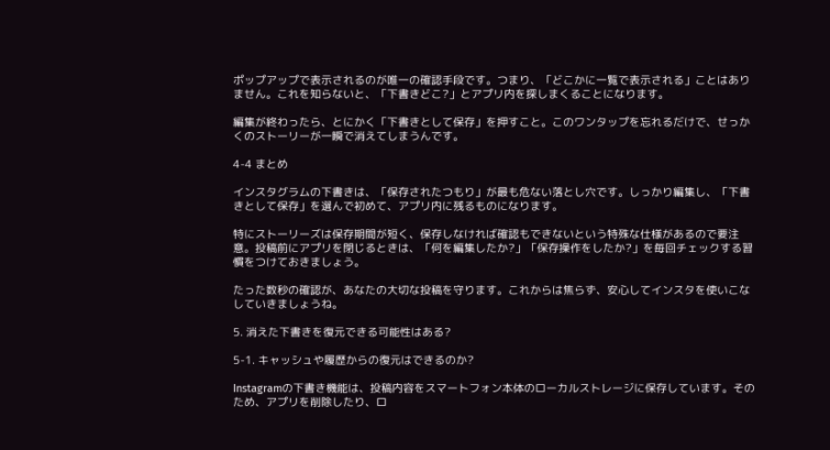ポップアップで表示されるのが唯一の確認手段です。つまり、「どこかに一覧で表示される」ことはありません。これを知らないと、「下書きどこ?」とアプリ内を探しまくることになります。

編集が終わったら、とにかく「下書きとして保存」を押すこと。このワンタップを忘れるだけで、せっかくのストーリーが一瞬で消えてしまうんです。

4-4 まとめ

インスタグラムの下書きは、「保存されたつもり」が最も危ない落とし穴です。しっかり編集し、「下書きとして保存」を選んで初めて、アプリ内に残るものになります。

特にストーリーズは保存期間が短く、保存しなければ確認もできないという特殊な仕様があるので要注意。投稿前にアプリを閉じるときは、「何を編集したか?」「保存操作をしたか?」を毎回チェックする習慣をつけておきましょう。

たった数秒の確認が、あなたの大切な投稿を守ります。これからは焦らず、安心してインスタを使いこなしていきましょうね。

5. 消えた下書きを復元できる可能性はある?

5-1. キャッシュや履歴からの復元はできるのか?

Instagramの下書き機能は、投稿内容をスマートフォン本体のローカルストレージに保存しています。そのため、アプリを削除したり、ロ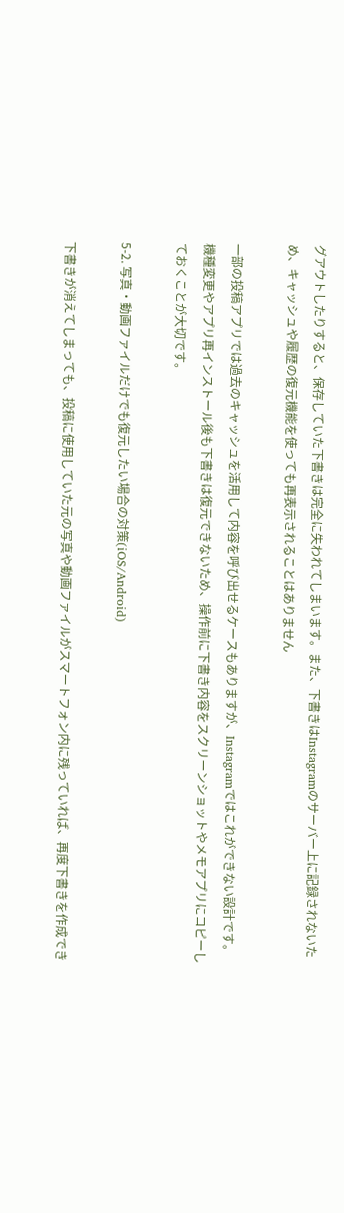グアウトしたりすると、保存していた下書きは完全に失われてしまいます。また、下書きはInstagramのサーバー上に記録されないため、キャッシュや履歴の復元機能を使っても再表示されることはありません

一部の投稿アプリでは過去のキャッシュを活用して内容を呼び出せるケースもありますが、Instagramではこれができない設計です。機種変更やアプリ再インストール後も下書きは復元できないため、操作前に下書き内容をスクリーンショットやメモアプリにコピーしておくことが大切です。

5-2. 写真・動画ファイルだけでも復元したい場合の対策(iOS/Android)

下書きが消えてしまっても、投稿に使用していた元の写真や動画ファイルがスマートフォン内に残っていれば、再度下書きを作成でき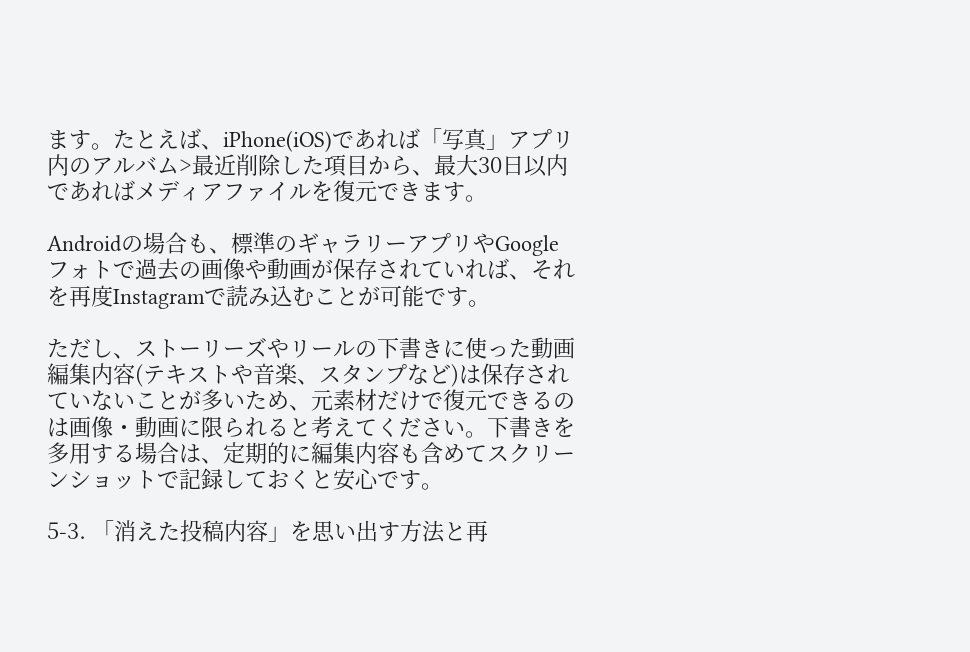ます。たとえば、iPhone(iOS)であれば「写真」アプリ内のアルバム>最近削除した項目から、最大30日以内であればメディアファイルを復元できます。

Androidの場合も、標準のギャラリーアプリやGoogleフォトで過去の画像や動画が保存されていれば、それを再度Instagramで読み込むことが可能です。

ただし、ストーリーズやリールの下書きに使った動画編集内容(テキストや音楽、スタンプなど)は保存されていないことが多いため、元素材だけで復元できるのは画像・動画に限られると考えてください。下書きを多用する場合は、定期的に編集内容も含めてスクリーンショットで記録しておくと安心です。

5-3. 「消えた投稿内容」を思い出す方法と再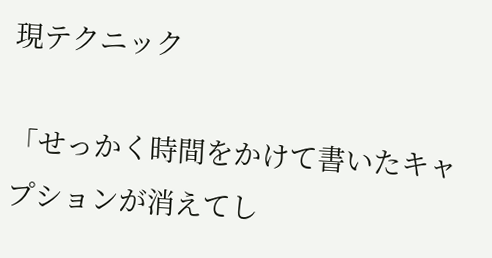現テクニック

「せっかく時間をかけて書いたキャプションが消えてし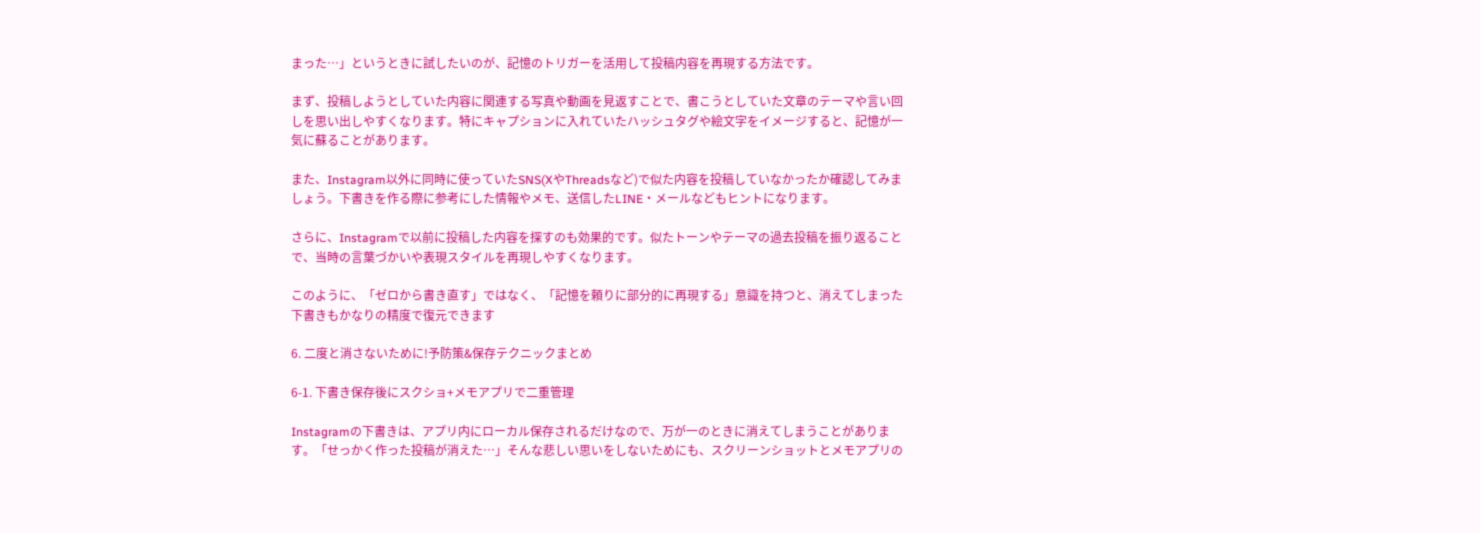まった…」というときに試したいのが、記憶のトリガーを活用して投稿内容を再現する方法です。

まず、投稿しようとしていた内容に関連する写真や動画を見返すことで、書こうとしていた文章のテーマや言い回しを思い出しやすくなります。特にキャプションに入れていたハッシュタグや絵文字をイメージすると、記憶が一気に蘇ることがあります。

また、Instagram以外に同時に使っていたSNS(XやThreadsなど)で似た内容を投稿していなかったか確認してみましょう。下書きを作る際に参考にした情報やメモ、送信したLINE・メールなどもヒントになります。

さらに、Instagramで以前に投稿した内容を探すのも効果的です。似たトーンやテーマの過去投稿を振り返ることで、当時の言葉づかいや表現スタイルを再現しやすくなります。

このように、「ゼロから書き直す」ではなく、「記憶を頼りに部分的に再現する」意識を持つと、消えてしまった下書きもかなりの精度で復元できます

6. 二度と消さないために!予防策&保存テクニックまとめ

6-1. 下書き保存後にスクショ+メモアプリで二重管理

Instagramの下書きは、アプリ内にローカル保存されるだけなので、万が一のときに消えてしまうことがあります。「せっかく作った投稿が消えた…」そんな悲しい思いをしないためにも、スクリーンショットとメモアプリの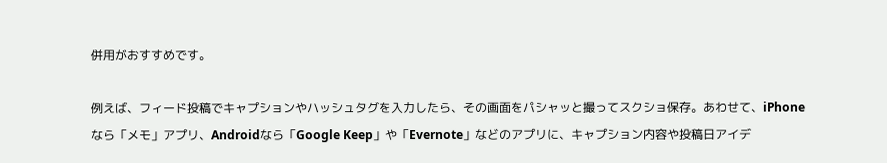併用がおすすめです。

例えば、フィード投稿でキャプションやハッシュタグを入力したら、その画面をパシャッと撮ってスクショ保存。あわせて、iPhoneなら「メモ」アプリ、Androidなら「Google Keep」や「Evernote」などのアプリに、キャプション内容や投稿日アイデ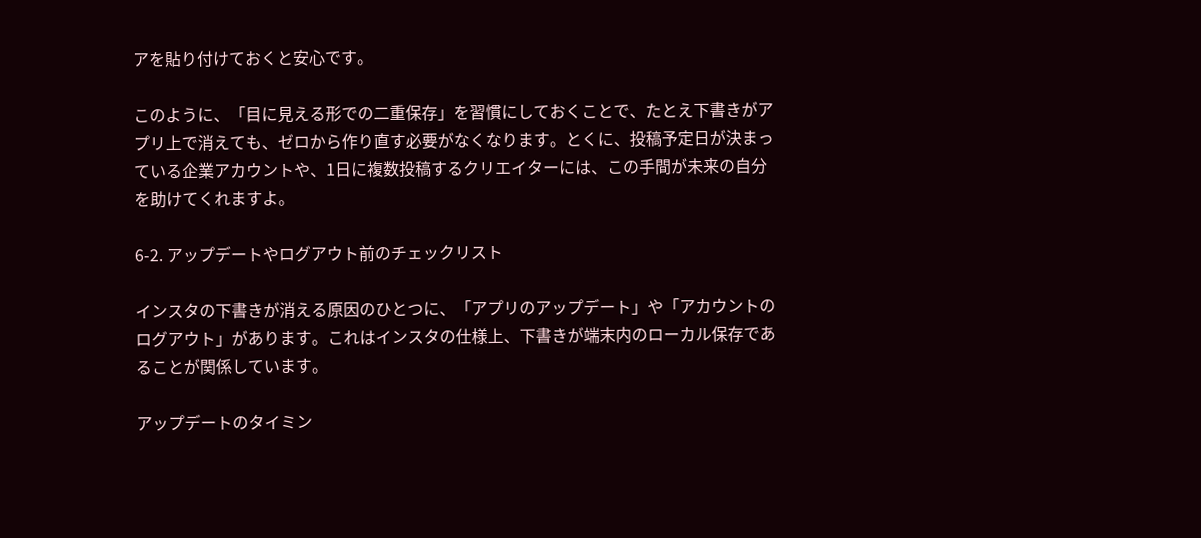アを貼り付けておくと安心です。

このように、「目に見える形での二重保存」を習慣にしておくことで、たとえ下書きがアプリ上で消えても、ゼロから作り直す必要がなくなります。とくに、投稿予定日が決まっている企業アカウントや、1日に複数投稿するクリエイターには、この手間が未来の自分を助けてくれますよ。

6-2. アップデートやログアウト前のチェックリスト

インスタの下書きが消える原因のひとつに、「アプリのアップデート」や「アカウントのログアウト」があります。これはインスタの仕様上、下書きが端末内のローカル保存であることが関係しています。

アップデートのタイミン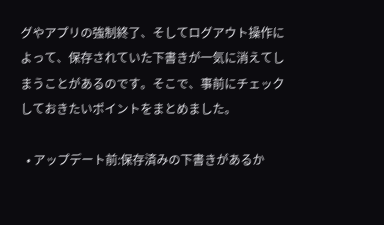グやアプリの強制終了、そしてログアウト操作によって、保存されていた下書きが一気に消えてしまうことがあるのです。そこで、事前にチェックしておきたいポイントをまとめました。

  • アップデート前:保存済みの下書きがあるか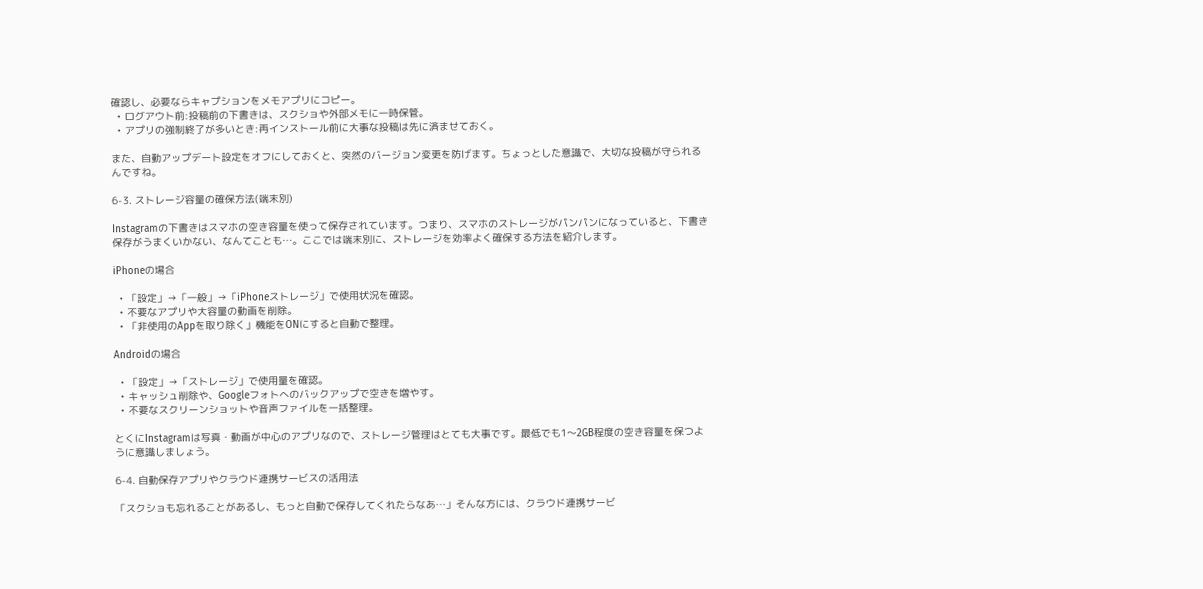確認し、必要ならキャプションをメモアプリにコピー。
  • ログアウト前:投稿前の下書きは、スクショや外部メモに一時保管。
  • アプリの強制終了が多いとき:再インストール前に大事な投稿は先に済ませておく。

また、自動アップデート設定をオフにしておくと、突然のバージョン変更を防げます。ちょっとした意識で、大切な投稿が守られるんですね。

6-3. ストレージ容量の確保方法(端末別)

Instagramの下書きはスマホの空き容量を使って保存されています。つまり、スマホのストレージがパンパンになっていると、下書き保存がうまくいかない、なんてことも…。ここでは端末別に、ストレージを効率よく確保する方法を紹介します。

iPhoneの場合

  • 「設定」→「一般」→「iPhoneストレージ」で使用状況を確認。
  • 不要なアプリや大容量の動画を削除。
  • 「非使用のAppを取り除く」機能をONにすると自動で整理。

Androidの場合

  • 「設定」→「ストレージ」で使用量を確認。
  • キャッシュ削除や、Googleフォトへのバックアップで空きを増やす。
  • 不要なスクリーンショットや音声ファイルを一括整理。

とくにInstagramは写真・動画が中心のアプリなので、ストレージ管理はとても大事です。最低でも1〜2GB程度の空き容量を保つように意識しましょう。

6-4. 自動保存アプリやクラウド連携サービスの活用法

「スクショも忘れることがあるし、もっと自動で保存してくれたらなあ…」そんな方には、クラウド連携サービ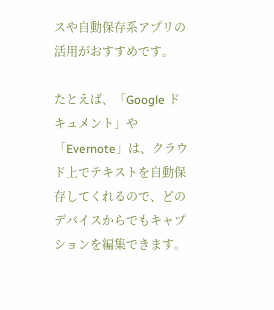スや自動保存系アプリの活用がおすすめです。

たとえば、「Google ドキュメント」や「Evernote」は、クラウド上でテキストを自動保存してくれるので、どのデバイスからでもキャプションを編集できます。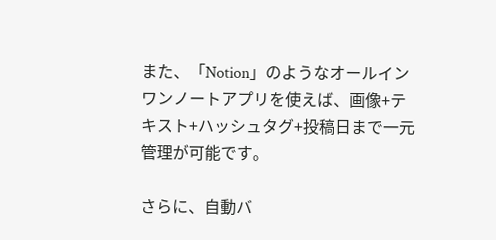また、「Notion」のようなオールインワンノートアプリを使えば、画像+テキスト+ハッシュタグ+投稿日まで一元管理が可能です。

さらに、自動バ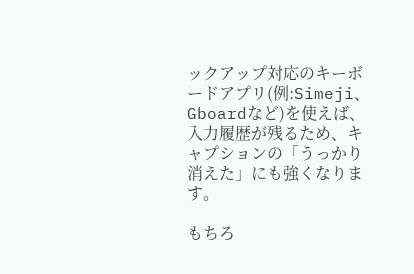ックアップ対応のキーボードアプリ(例:Simeji、Gboardなど)を使えば、入力履歴が残るため、キャプションの「うっかり消えた」にも強くなります。

もちろ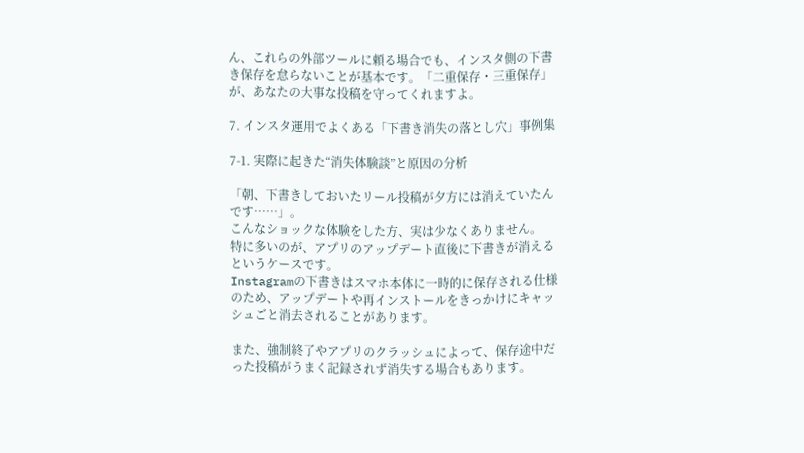ん、これらの外部ツールに頼る場合でも、インスタ側の下書き保存を怠らないことが基本です。「二重保存・三重保存」が、あなたの大事な投稿を守ってくれますよ。

7. インスタ運用でよくある「下書き消失の落とし穴」事例集

7-1. 実際に起きた“消失体験談”と原因の分析

「朝、下書きしておいたリール投稿が夕方には消えていたんです……」。
こんなショックな体験をした方、実は少なくありません。
特に多いのが、アプリのアップデート直後に下書きが消えるというケースです。
Instagramの下書きはスマホ本体に一時的に保存される仕様のため、アップデートや再インストールをきっかけにキャッシュごと消去されることがあります。

また、強制終了やアプリのクラッシュによって、保存途中だった投稿がうまく記録されず消失する場合もあります。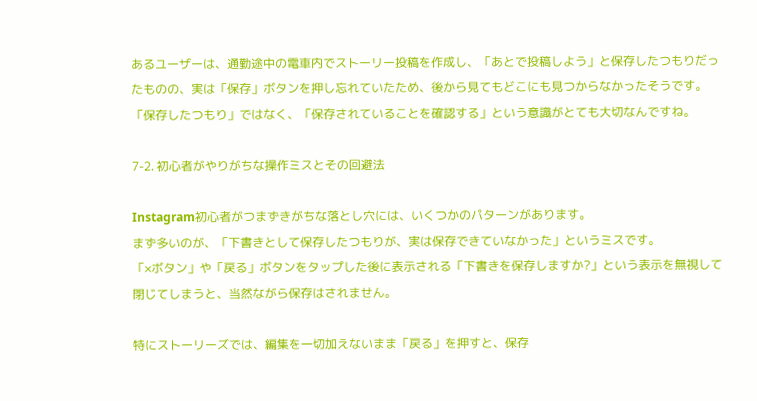あるユーザーは、通勤途中の電車内でストーリー投稿を作成し、「あとで投稿しよう」と保存したつもりだったものの、実は「保存」ボタンを押し忘れていたため、後から見てもどこにも見つからなかったそうです。
「保存したつもり」ではなく、「保存されていることを確認する」という意識がとても大切なんですね。

7-2. 初心者がやりがちな操作ミスとその回避法

Instagram初心者がつまずきがちな落とし穴には、いくつかのパターンがあります。
まず多いのが、「下書きとして保存したつもりが、実は保存できていなかった」というミスです。
「×ボタン」や「戻る」ボタンをタップした後に表示される「下書きを保存しますか?」という表示を無視して閉じてしまうと、当然ながら保存はされません。

特にストーリーズでは、編集を一切加えないまま「戻る」を押すと、保存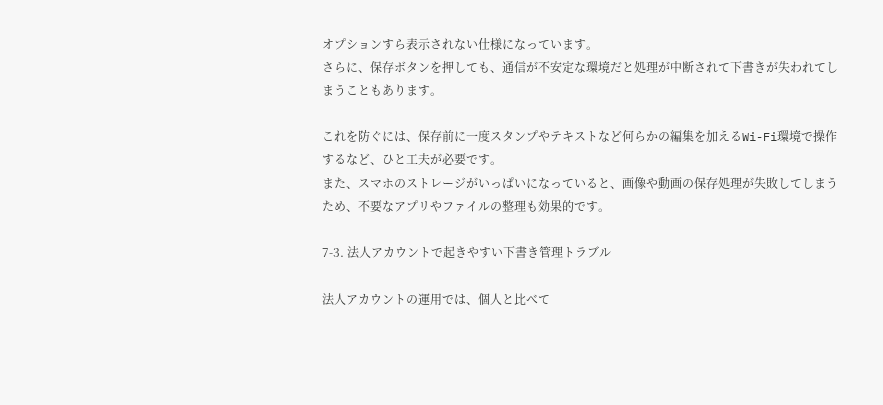オプションすら表示されない仕様になっています。
さらに、保存ボタンを押しても、通信が不安定な環境だと処理が中断されて下書きが失われてしまうこともあります。

これを防ぐには、保存前に一度スタンプやテキストなど何らかの編集を加えるWi-Fi環境で操作するなど、ひと工夫が必要です。
また、スマホのストレージがいっぱいになっていると、画像や動画の保存処理が失敗してしまうため、不要なアプリやファイルの整理も効果的です。

7-3. 法人アカウントで起きやすい下書き管理トラブル

法人アカウントの運用では、個人と比べて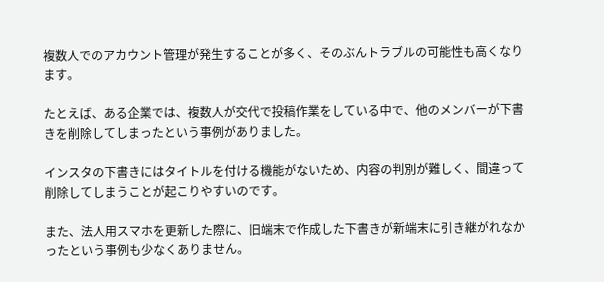複数人でのアカウント管理が発生することが多く、そのぶんトラブルの可能性も高くなります。

たとえば、ある企業では、複数人が交代で投稿作業をしている中で、他のメンバーが下書きを削除してしまったという事例がありました。

インスタの下書きにはタイトルを付ける機能がないため、内容の判別が難しく、間違って削除してしまうことが起こりやすいのです。

また、法人用スマホを更新した際に、旧端末で作成した下書きが新端末に引き継がれなかったという事例も少なくありません。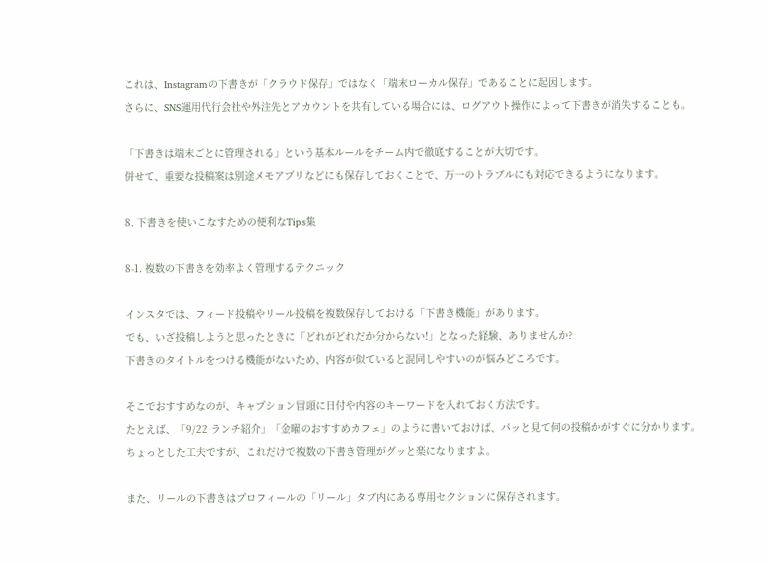これは、Instagramの下書きが「クラウド保存」ではなく「端末ローカル保存」であることに起因します。
さらに、SNS運用代行会社や外注先とアカウントを共有している場合には、ログアウト操作によって下書きが消失することも。

「下書きは端末ごとに管理される」という基本ルールをチーム内で徹底することが大切です。
併せて、重要な投稿案は別途メモアプリなどにも保存しておくことで、万一のトラブルにも対応できるようになります。

8. 下書きを使いこなすための便利なTips集

8-1. 複数の下書きを効率よく管理するテクニック

インスタでは、フィード投稿やリール投稿を複数保存しておける「下書き機能」があります。
でも、いざ投稿しようと思ったときに「どれがどれだか分からない!」となった経験、ありませんか?
下書きのタイトルをつける機能がないため、内容が似ていると混同しやすいのが悩みどころです。

そこでおすすめなのが、キャプション冒頭に日付や内容のキーワードを入れておく方法です。
たとえば、「9/22 ランチ紹介」「金曜のおすすめカフェ」のように書いておけば、パッと見て何の投稿かがすぐに分かります。
ちょっとした工夫ですが、これだけで複数の下書き管理がグッと楽になりますよ。

また、リールの下書きはプロフィールの「リール」タブ内にある専用セクションに保存されます。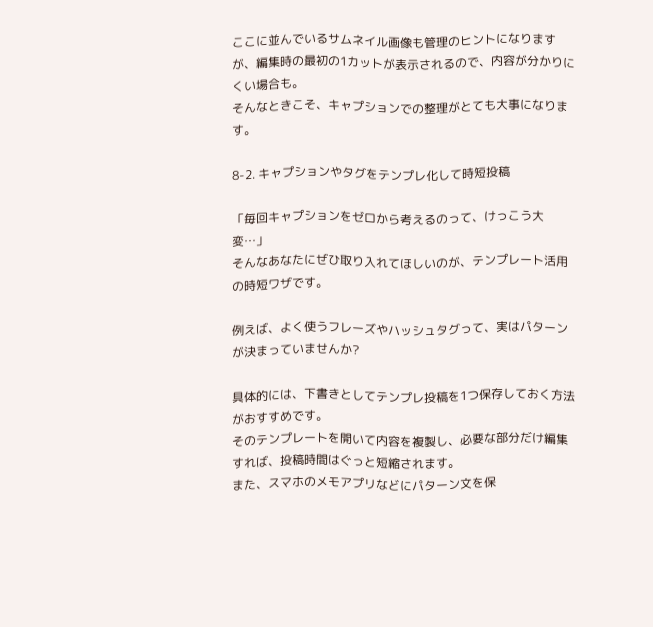ここに並んでいるサムネイル画像も管理のヒントになりますが、編集時の最初の1カットが表示されるので、内容が分かりにくい場合も。
そんなときこそ、キャプションでの整理がとても大事になります。

8-2. キャプションやタグをテンプレ化して時短投稿

「毎回キャプションをゼロから考えるのって、けっこう大変…」
そんなあなたにぜひ取り入れてほしいのが、テンプレート活用の時短ワザです。

例えば、よく使うフレーズやハッシュタグって、実はパターンが決まっていませんか?

具体的には、下書きとしてテンプレ投稿を1つ保存しておく方法がおすすめです。
そのテンプレートを開いて内容を複製し、必要な部分だけ編集すれば、投稿時間はぐっと短縮されます。
また、スマホのメモアプリなどにパターン文を保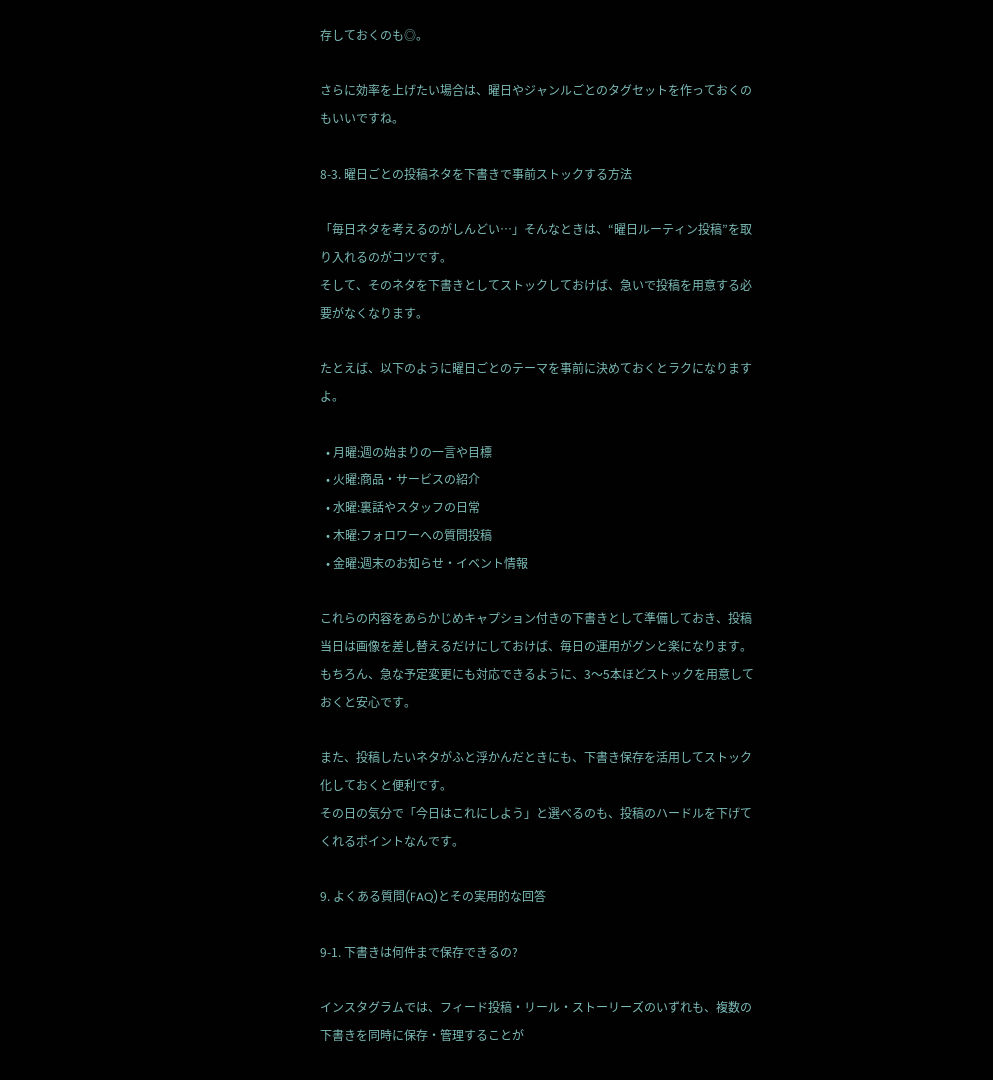存しておくのも◎。

さらに効率を上げたい場合は、曜日やジャンルごとのタグセットを作っておくのもいいですね。

8-3. 曜日ごとの投稿ネタを下書きで事前ストックする方法

「毎日ネタを考えるのがしんどい…」そんなときは、“曜日ルーティン投稿”を取り入れるのがコツです。
そして、そのネタを下書きとしてストックしておけば、急いで投稿を用意する必要がなくなります。

たとえば、以下のように曜日ごとのテーマを事前に決めておくとラクになりますよ。

  • 月曜:週の始まりの一言や目標
  • 火曜:商品・サービスの紹介
  • 水曜:裏話やスタッフの日常
  • 木曜:フォロワーへの質問投稿
  • 金曜:週末のお知らせ・イベント情報

これらの内容をあらかじめキャプション付きの下書きとして準備しておき、投稿当日は画像を差し替えるだけにしておけば、毎日の運用がグンと楽になります。
もちろん、急な予定変更にも対応できるように、3〜5本ほどストックを用意しておくと安心です。

また、投稿したいネタがふと浮かんだときにも、下書き保存を活用してストック化しておくと便利です。
その日の気分で「今日はこれにしよう」と選べるのも、投稿のハードルを下げてくれるポイントなんです。

9. よくある質問(FAQ)とその実用的な回答

9-1. 下書きは何件まで保存できるの?

インスタグラムでは、フィード投稿・リール・ストーリーズのいずれも、複数の下書きを同時に保存・管理することが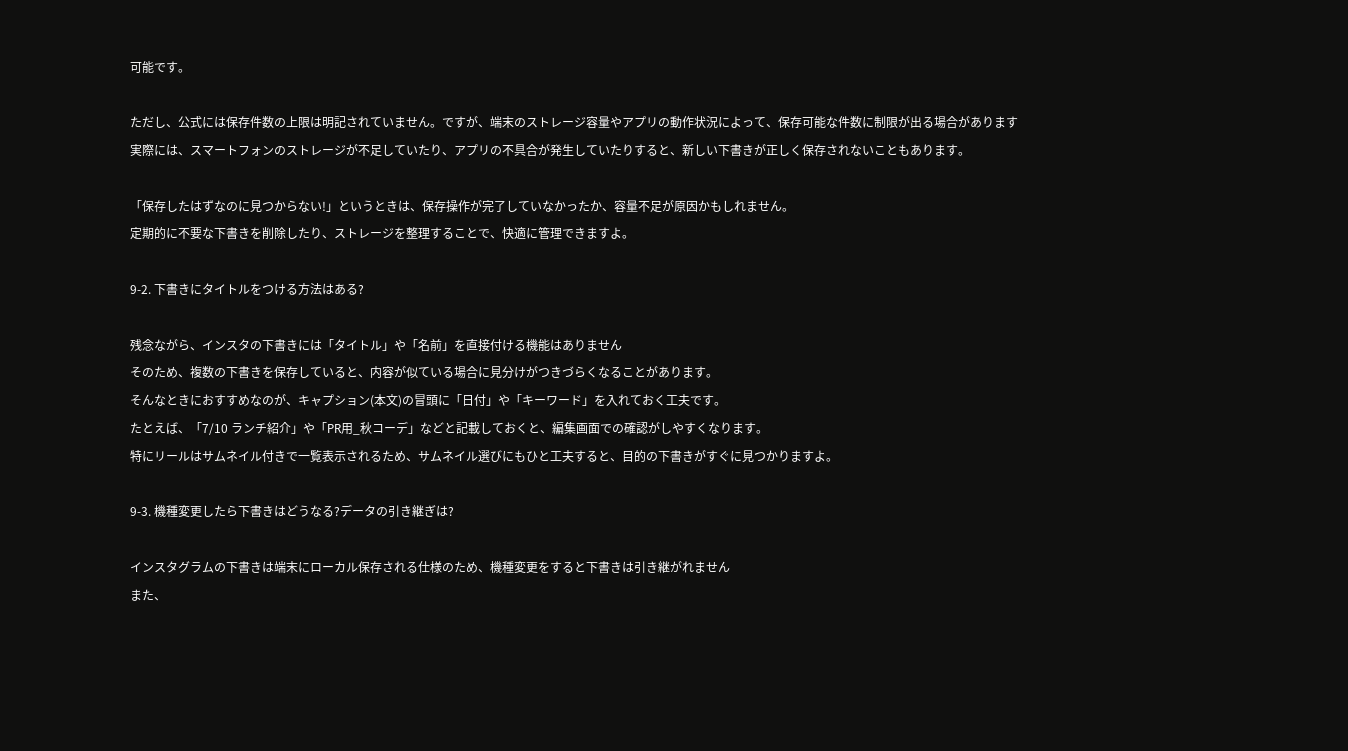可能です。

ただし、公式には保存件数の上限は明記されていません。ですが、端末のストレージ容量やアプリの動作状況によって、保存可能な件数に制限が出る場合があります
実際には、スマートフォンのストレージが不足していたり、アプリの不具合が発生していたりすると、新しい下書きが正しく保存されないこともあります。

「保存したはずなのに見つからない!」というときは、保存操作が完了していなかったか、容量不足が原因かもしれません。
定期的に不要な下書きを削除したり、ストレージを整理することで、快適に管理できますよ。

9-2. 下書きにタイトルをつける方法はある?

残念ながら、インスタの下書きには「タイトル」や「名前」を直接付ける機能はありません
そのため、複数の下書きを保存していると、内容が似ている場合に見分けがつきづらくなることがあります。
そんなときにおすすめなのが、キャプション(本文)の冒頭に「日付」や「キーワード」を入れておく工夫です。
たとえば、「7/10 ランチ紹介」や「PR用_秋コーデ」などと記載しておくと、編集画面での確認がしやすくなります。
特にリールはサムネイル付きで一覧表示されるため、サムネイル選びにもひと工夫すると、目的の下書きがすぐに見つかりますよ。

9-3. 機種変更したら下書きはどうなる?データの引き継ぎは?

インスタグラムの下書きは端末にローカル保存される仕様のため、機種変更をすると下書きは引き継がれません
また、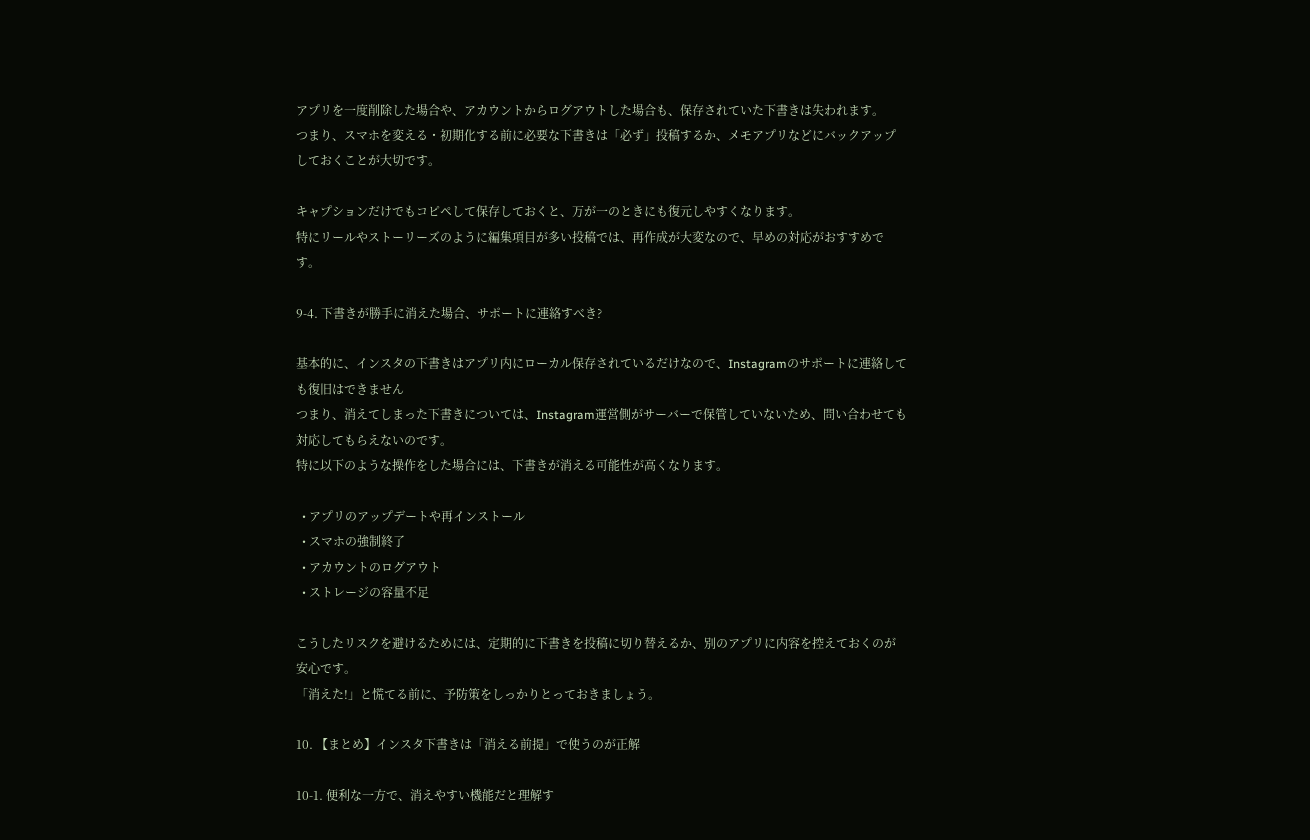アプリを一度削除した場合や、アカウントからログアウトした場合も、保存されていた下書きは失われます。
つまり、スマホを変える・初期化する前に必要な下書きは「必ず」投稿するか、メモアプリなどにバックアップしておくことが大切です。

キャプションだけでもコピペして保存しておくと、万が一のときにも復元しやすくなります。
特にリールやストーリーズのように編集項目が多い投稿では、再作成が大変なので、早めの対応がおすすめです。

9-4. 下書きが勝手に消えた場合、サポートに連絡すべき?

基本的に、インスタの下書きはアプリ内にローカル保存されているだけなので、Instagramのサポートに連絡しても復旧はできません
つまり、消えてしまった下書きについては、Instagram運営側がサーバーで保管していないため、問い合わせても対応してもらえないのです。
特に以下のような操作をした場合には、下書きが消える可能性が高くなります。

  • アプリのアップデートや再インストール
  • スマホの強制終了
  • アカウントのログアウト
  • ストレージの容量不足

こうしたリスクを避けるためには、定期的に下書きを投稿に切り替えるか、別のアプリに内容を控えておくのが安心です。
「消えた!」と慌てる前に、予防策をしっかりとっておきましょう。

10. 【まとめ】インスタ下書きは「消える前提」で使うのが正解

10-1. 便利な一方で、消えやすい機能だと理解す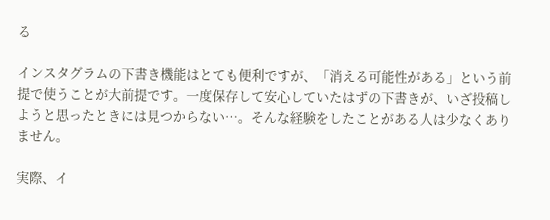る

インスタグラムの下書き機能はとても便利ですが、「消える可能性がある」という前提で使うことが大前提です。一度保存して安心していたはずの下書きが、いざ投稿しようと思ったときには見つからない…。そんな経験をしたことがある人は少なくありません。

実際、イ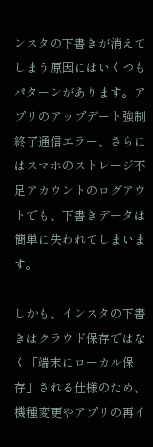ンスタの下書きが消えてしまう原因にはいくつもパターンがあります。アプリのアップデート強制終了通信エラー、さらにはスマホのストレージ不足アカウントのログアウトでも、下書きデータは簡単に失われてしまいます。

しかも、インスタの下書きはクラウド保存ではなく「端末にローカル保存」される仕様のため、機種変更やアプリの再イ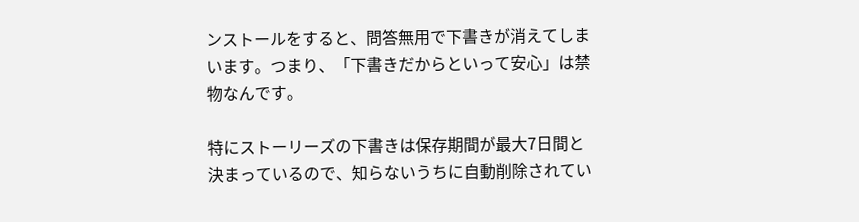ンストールをすると、問答無用で下書きが消えてしまいます。つまり、「下書きだからといって安心」は禁物なんです。

特にストーリーズの下書きは保存期間が最大7日間と決まっているので、知らないうちに自動削除されてい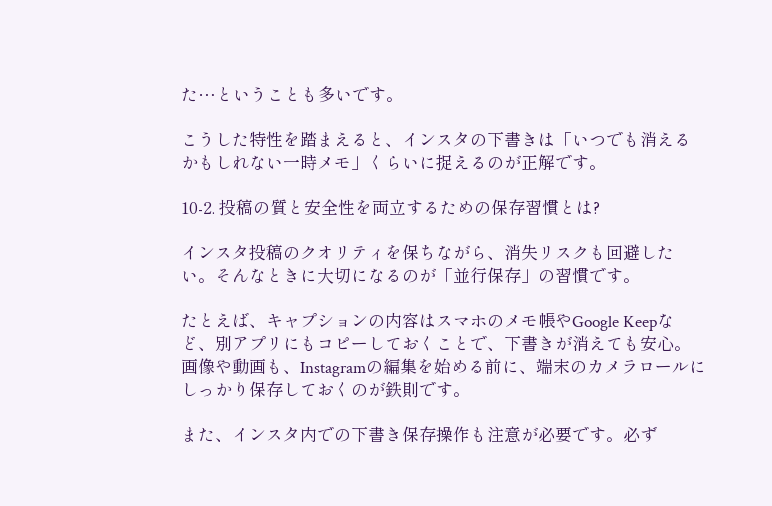た…ということも多いです。

こうした特性を踏まえると、インスタの下書きは「いつでも消えるかもしれない一時メモ」くらいに捉えるのが正解です。

10-2. 投稿の質と安全性を両立するための保存習慣とは?

インスタ投稿のクオリティを保ちながら、消失リスクも回避したい。そんなときに大切になるのが「並行保存」の習慣です。

たとえば、キャプションの内容はスマホのメモ帳やGoogle Keepなど、別アプリにもコピーしておくことで、下書きが消えても安心。画像や動画も、Instagramの編集を始める前に、端末のカメラロールにしっかり保存しておくのが鉄則です。

また、インスタ内での下書き保存操作も注意が必要です。必ず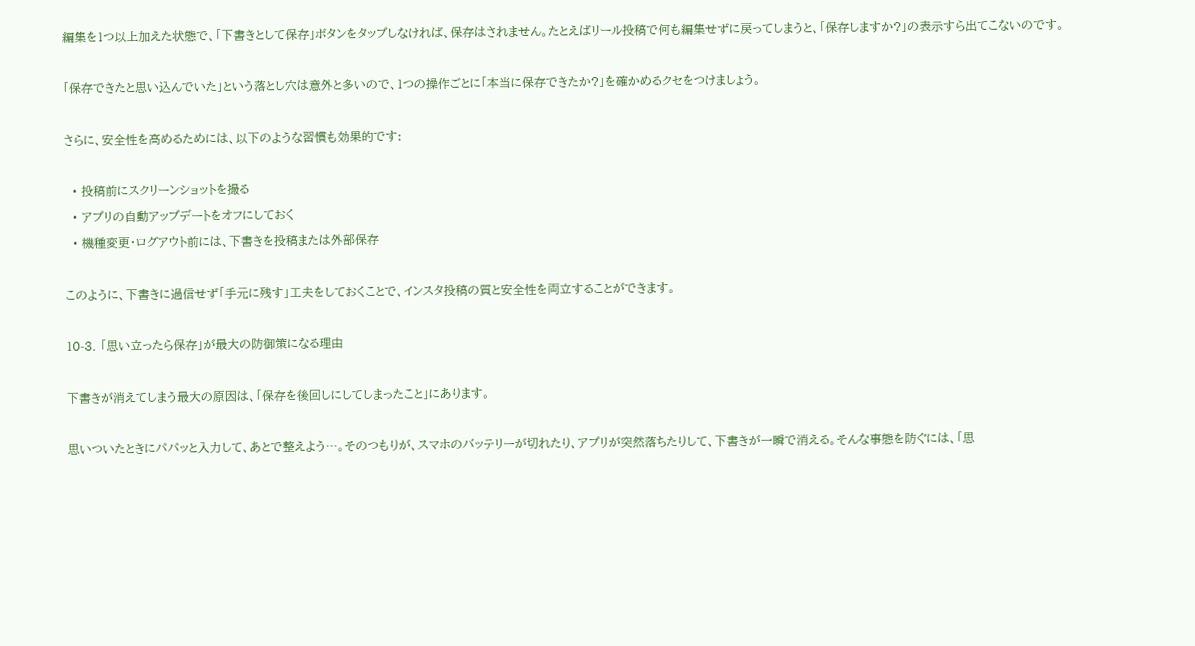編集を1つ以上加えた状態で、「下書きとして保存」ボタンをタップしなければ、保存はされません。たとえばリール投稿で何も編集せずに戻ってしまうと、「保存しますか?」の表示すら出てこないのです。

「保存できたと思い込んでいた」という落とし穴は意外と多いので、1つの操作ごとに「本当に保存できたか?」を確かめるクセをつけましょう。

さらに、安全性を高めるためには、以下のような習慣も効果的です:

  • 投稿前にスクリーンショットを撮る
  • アプリの自動アップデートをオフにしておく
  • 機種変更・ログアウト前には、下書きを投稿または外部保存

このように、下書きに過信せず「手元に残す」工夫をしておくことで、インスタ投稿の質と安全性を両立することができます。

10-3. 「思い立ったら保存」が最大の防御策になる理由

下書きが消えてしまう最大の原因は、「保存を後回しにしてしまったこと」にあります。

思いついたときにパパッと入力して、あとで整えよう…。そのつもりが、スマホのバッテリーが切れたり、アプリが突然落ちたりして、下書きが一瞬で消える。そんな事態を防ぐには、「思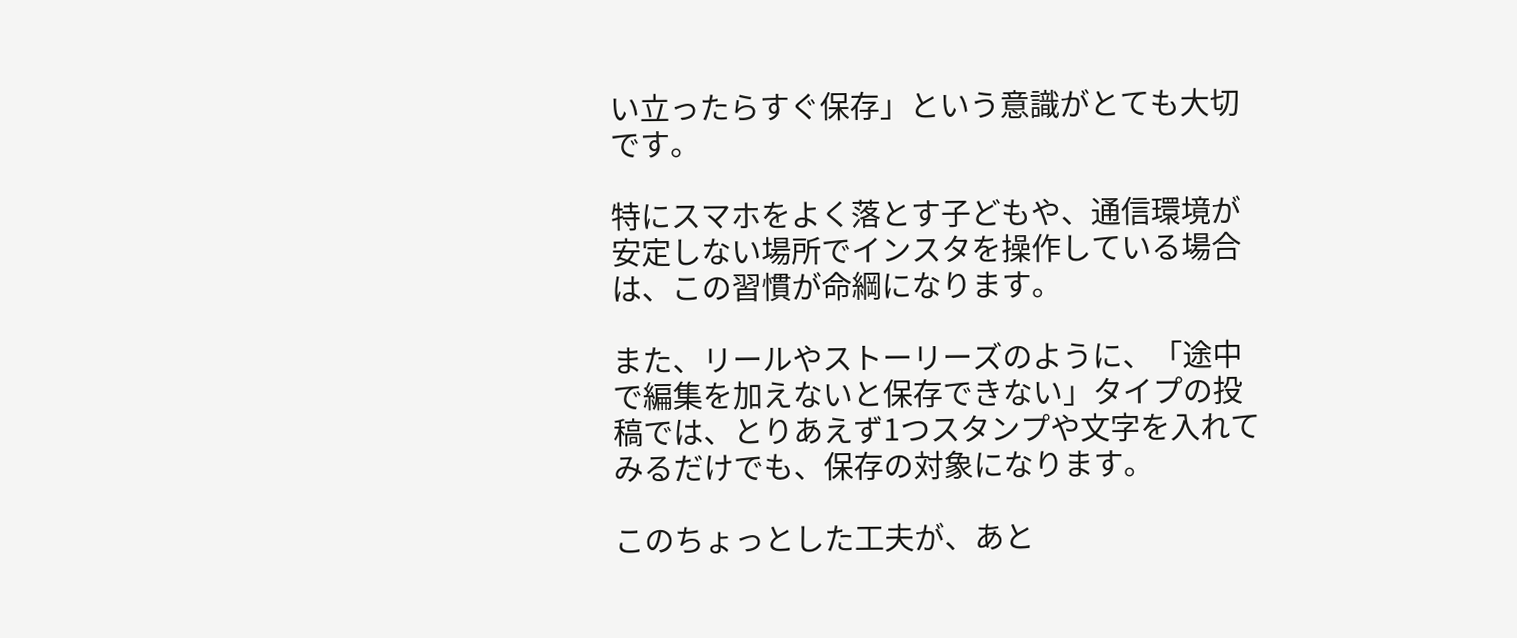い立ったらすぐ保存」という意識がとても大切です。

特にスマホをよく落とす子どもや、通信環境が安定しない場所でインスタを操作している場合は、この習慣が命綱になります。

また、リールやストーリーズのように、「途中で編集を加えないと保存できない」タイプの投稿では、とりあえず1つスタンプや文字を入れてみるだけでも、保存の対象になります。

このちょっとした工夫が、あと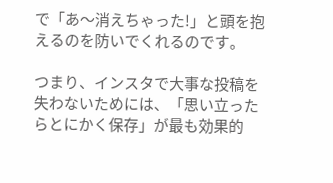で「あ〜消えちゃった!」と頭を抱えるのを防いでくれるのです。

つまり、インスタで大事な投稿を失わないためには、「思い立ったらとにかく保存」が最も効果的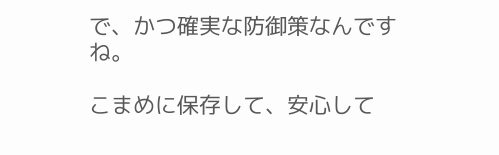で、かつ確実な防御策なんですね。

こまめに保存して、安心して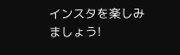インスタを楽しみましょう!